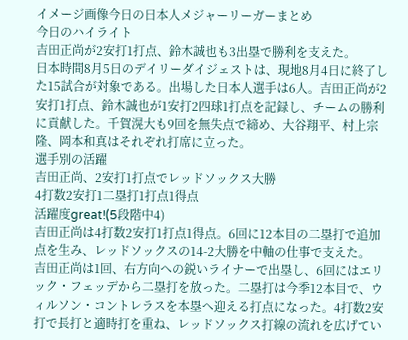イメージ画像今日の日本人メジャーリーガーまとめ
今日のハイライト
吉田正尚が2安打1打点、鈴木誠也も3出塁で勝利を支えた。
日本時間8月5日のデイリーダイジェストは、現地8月4日に終了した15試合が対象である。出場した日本人選手は6人。吉田正尚が2安打1打点、鈴木誠也が1安打2四球1打点を記録し、チームの勝利に貢献した。千賀滉大も9回を無失点で締め、大谷翔平、村上宗隆、岡本和真はそれぞれ打席に立った。
選手別の活躍
吉田正尚、2安打1打点でレッドソックス大勝
4打数2安打1二塁打1打点1得点
活躍度great!(5段階中4)
吉田正尚は4打数2安打1打点1得点。6回に12本目の二塁打で追加点を生み、レッドソックスの14-2大勝を中軸の仕事で支えた。
吉田正尚は1回、右方向への鋭いライナーで出塁し、6回にはエリック・フェッデから二塁打を放った。二塁打は今季12本目で、ウィルソン・コントレラスを本塁へ迎える打点になった。4打数2安打で長打と適時打を重ね、レッドソックス打線の流れを広げてい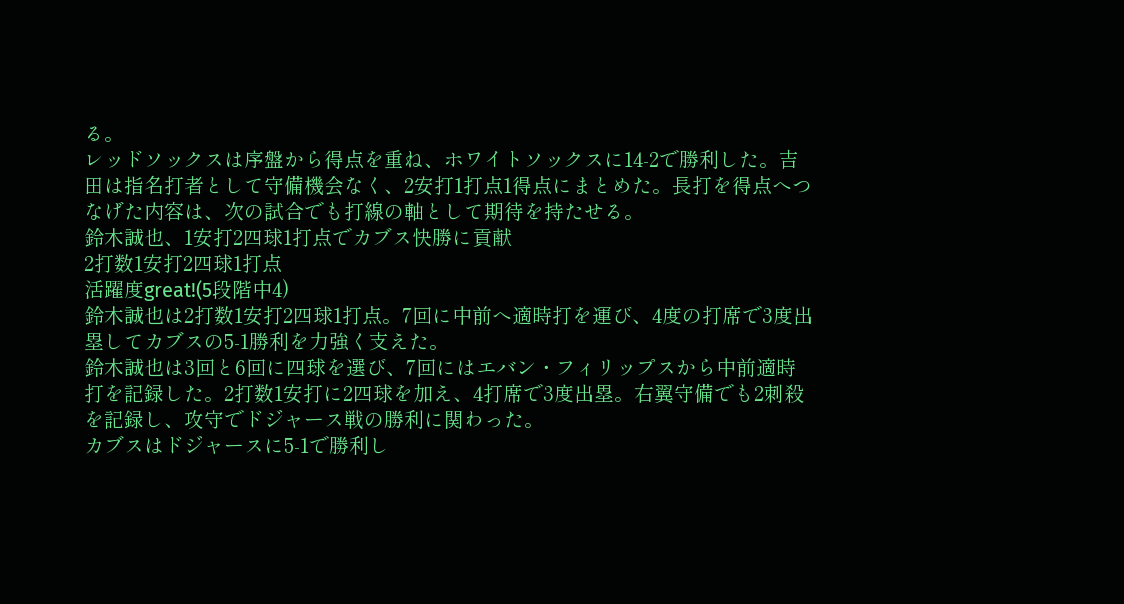る。
レッドソックスは序盤から得点を重ね、ホワイトソックスに14-2で勝利した。吉田は指名打者として守備機会なく、2安打1打点1得点にまとめた。長打を得点へつなげた内容は、次の試合でも打線の軸として期待を持たせる。
鈴木誠也、1安打2四球1打点でカブス快勝に貢献
2打数1安打2四球1打点
活躍度great!(5段階中4)
鈴木誠也は2打数1安打2四球1打点。7回に中前へ適時打を運び、4度の打席で3度出塁してカブスの5-1勝利を力強く支えた。
鈴木誠也は3回と6回に四球を選び、7回にはエバン・フィリップスから中前適時打を記録した。2打数1安打に2四球を加え、4打席で3度出塁。右翼守備でも2刺殺を記録し、攻守でドジャース戦の勝利に関わった。
カブスはドジャースに5-1で勝利し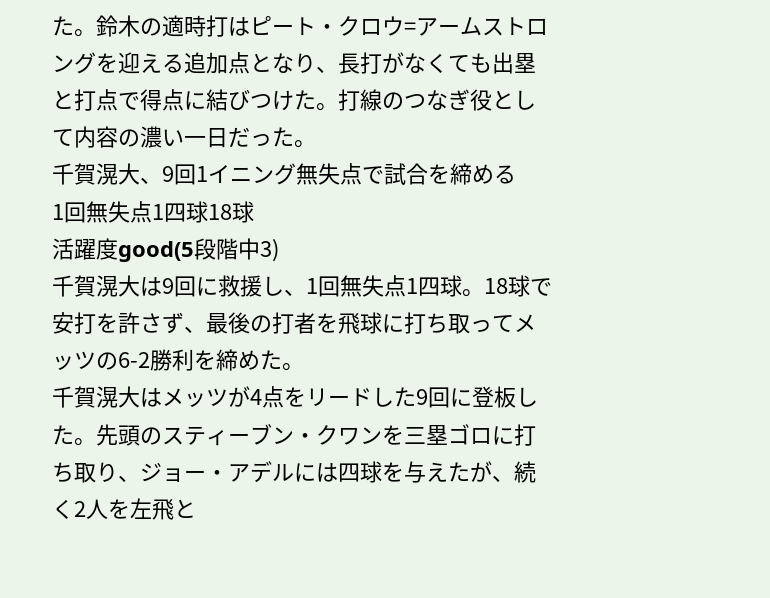た。鈴木の適時打はピート・クロウ=アームストロングを迎える追加点となり、長打がなくても出塁と打点で得点に結びつけた。打線のつなぎ役として内容の濃い一日だった。
千賀滉大、9回1イニング無失点で試合を締める
1回無失点1四球18球
活躍度good(5段階中3)
千賀滉大は9回に救援し、1回無失点1四球。18球で安打を許さず、最後の打者を飛球に打ち取ってメッツの6-2勝利を締めた。
千賀滉大はメッツが4点をリードした9回に登板した。先頭のスティーブン・クワンを三塁ゴロに打ち取り、ジョー・アデルには四球を与えたが、続く2人を左飛と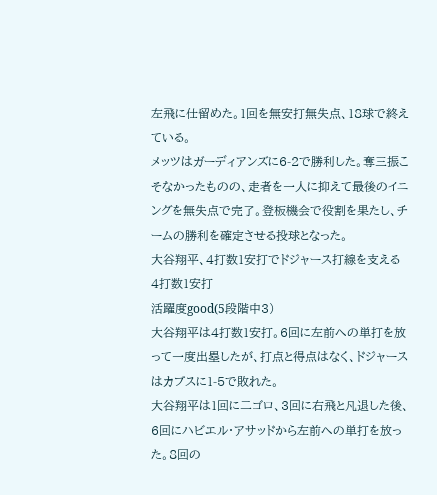左飛に仕留めた。1回を無安打無失点、18球で終えている。
メッツはガーディアンズに6-2で勝利した。奪三振こそなかったものの、走者を一人に抑えて最後のイニングを無失点で完了。登板機会で役割を果たし、チームの勝利を確定させる投球となった。
大谷翔平、4打数1安打でドジャース打線を支える
4打数1安打
活躍度good(5段階中3)
大谷翔平は4打数1安打。6回に左前への単打を放って一度出塁したが、打点と得点はなく、ドジャースはカブスに1-5で敗れた。
大谷翔平は1回に二ゴロ、3回に右飛と凡退した後、6回にハビエル・アサッドから左前への単打を放った。8回の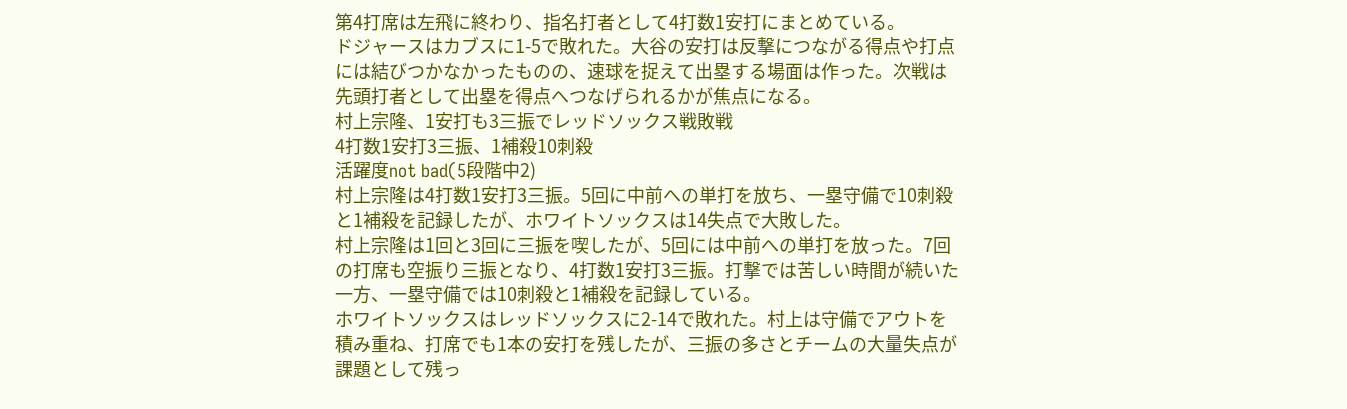第4打席は左飛に終わり、指名打者として4打数1安打にまとめている。
ドジャースはカブスに1-5で敗れた。大谷の安打は反撃につながる得点や打点には結びつかなかったものの、速球を捉えて出塁する場面は作った。次戦は先頭打者として出塁を得点へつなげられるかが焦点になる。
村上宗隆、1安打も3三振でレッドソックス戦敗戦
4打数1安打3三振、1補殺10刺殺
活躍度not bad(5段階中2)
村上宗隆は4打数1安打3三振。5回に中前への単打を放ち、一塁守備で10刺殺と1補殺を記録したが、ホワイトソックスは14失点で大敗した。
村上宗隆は1回と3回に三振を喫したが、5回には中前への単打を放った。7回の打席も空振り三振となり、4打数1安打3三振。打撃では苦しい時間が続いた一方、一塁守備では10刺殺と1補殺を記録している。
ホワイトソックスはレッドソックスに2-14で敗れた。村上は守備でアウトを積み重ね、打席でも1本の安打を残したが、三振の多さとチームの大量失点が課題として残っ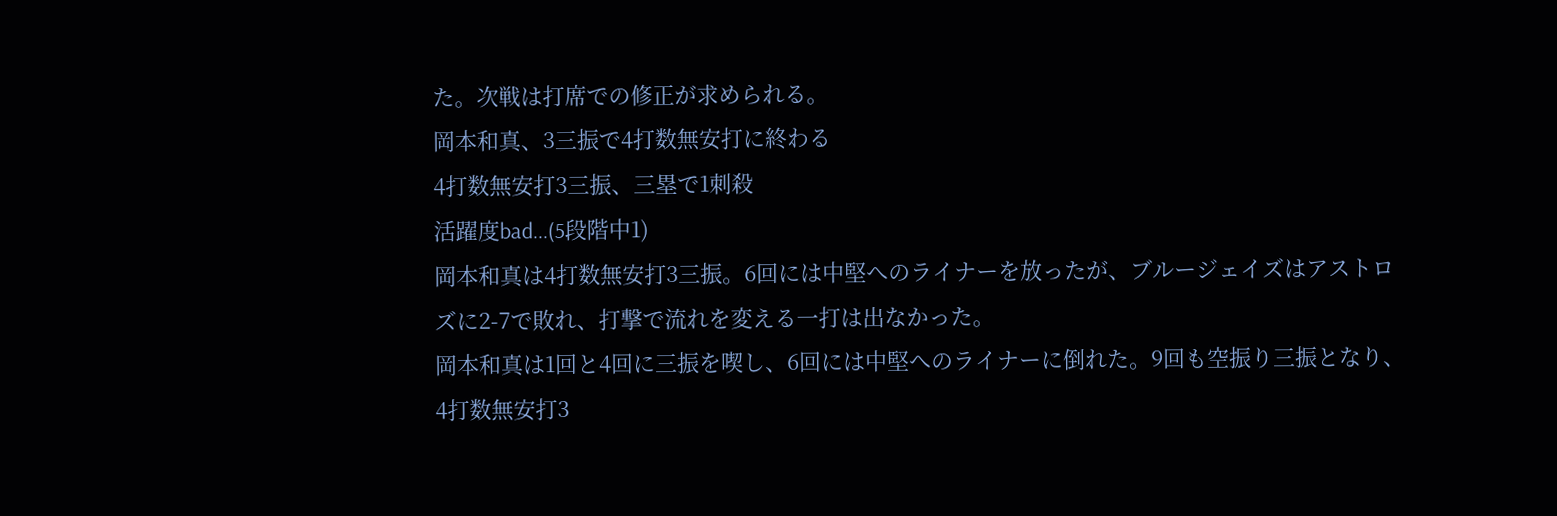た。次戦は打席での修正が求められる。
岡本和真、3三振で4打数無安打に終わる
4打数無安打3三振、三塁で1刺殺
活躍度bad...(5段階中1)
岡本和真は4打数無安打3三振。6回には中堅へのライナーを放ったが、ブルージェイズはアストロズに2-7で敗れ、打撃で流れを変える一打は出なかった。
岡本和真は1回と4回に三振を喫し、6回には中堅へのライナーに倒れた。9回も空振り三振となり、4打数無安打3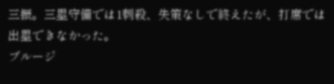三振。三塁守備では1刺殺、失策なしで終えたが、打席では出塁できなかった。
ブルージ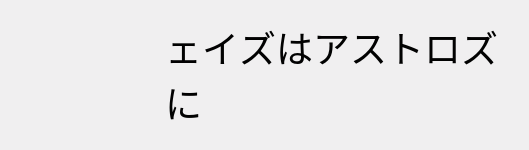ェイズはアストロズに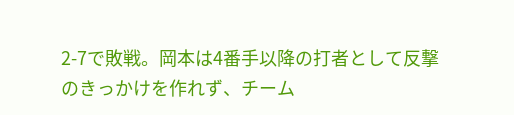2-7で敗戦。岡本は4番手以降の打者として反撃のきっかけを作れず、チーム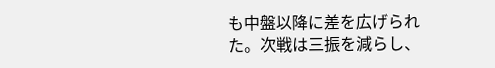も中盤以降に差を広げられた。次戦は三振を減らし、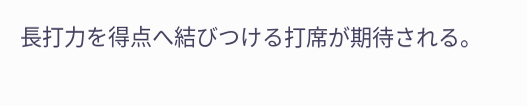長打力を得点へ結びつける打席が期待される。